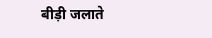बीड़ी जलाते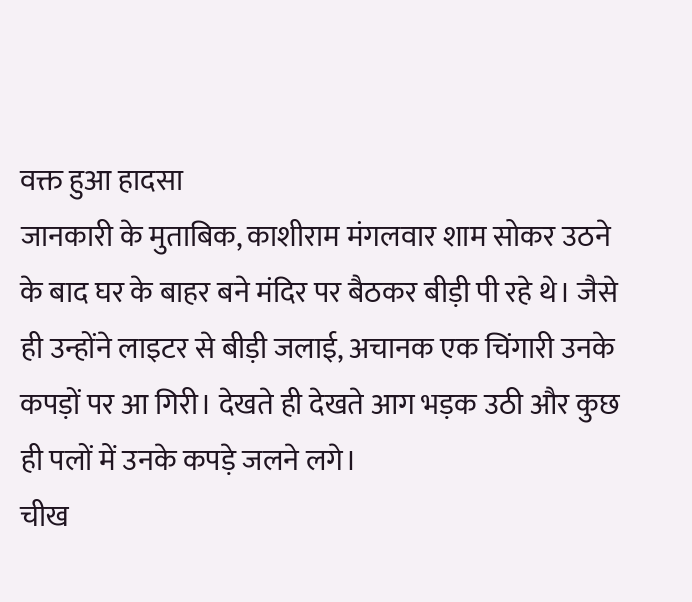वक्त हुआ हादसा
जानकारी के मुताबिक, काशीराम मंगलवार शाम सोकर उठने के बाद घर के बाहर बने मंदिर पर बैठकर बीड़ी पी रहे थे। जैसे ही उन्होंने लाइटर से बीड़ी जलाई, अचानक एक चिंगारी उनके कपड़ों पर आ गिरी। देखते ही देखते आग भड़क उठी और कुछ ही पलों में उनके कपड़े जलने लगे।
चीख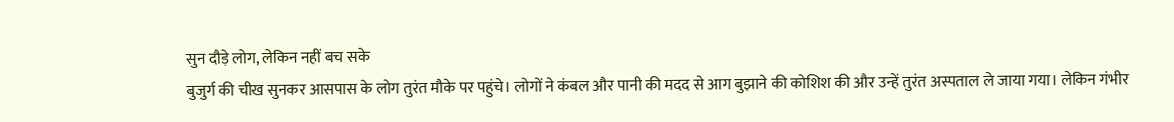सुन दौड़े लोग, लेकिन नहीं बच सके
बुजुर्ग की चीख सुनकर आसपास के लोग तुरंत मौके पर पहुंचे। लोगों ने कंबल और पानी की मदद से आग बुझाने की कोशिश की और उन्हें तुरंत अस्पताल ले जाया गया। लेकिन गंभीर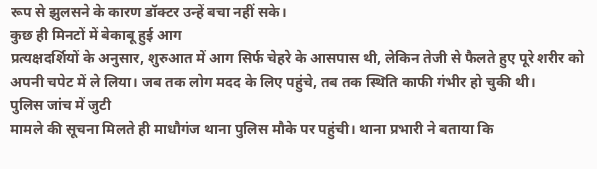रूप से झुलसने के कारण डॉक्टर उन्हें बचा नहीं सके।
कुछ ही मिनटों में बेकाबू हुई आग
प्रत्यक्षदर्शियों के अनुसार, शुरुआत में आग सिर्फ चेहरे के आसपास थी, लेकिन तेजी से फैलते हुए पूरे शरीर को अपनी चपेट में ले लिया। जब तक लोग मदद के लिए पहुंचे, तब तक स्थिति काफी गंभीर हो चुकी थी।
पुलिस जांच में जुटी
मामले की सूचना मिलते ही माधौगंज थाना पुलिस मौके पर पहुंची। थाना प्रभारी ने बताया कि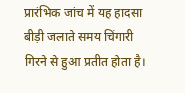प्रारंभिक जांच में यह हादसा बीड़ी जलाते समय चिंगारी गिरने से हुआ प्रतीत होता है।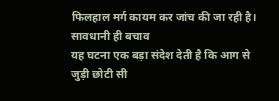फिलहाल मर्ग कायम कर जांच की जा रही है।
सावधानी ही बचाव
यह घटना एक बड़ा संदेश देती है कि आग से जुड़ी छोटी सी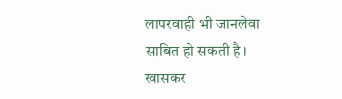लापरवाही भी जानलेवा साबित हो सकती है। खासकर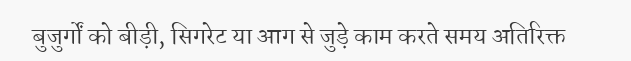बुजुर्गों को बीड़ी, सिगरेट या आग से जुड़े काम करते समय अतिरिक्त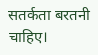सतर्कता बरतनी चाहिए।